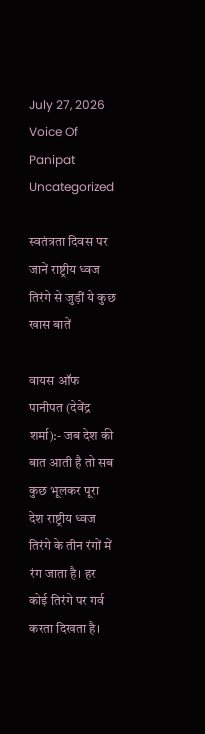July 27, 2026
Voice Of Panipat
Uncategorized

स्वतंत्रता दिवस पर जानें राष्ट्रीय ध्वज तिरंगे से जुड़ीं ये कुछ खास बातें

वायस ऑफ पानीपत (देवेंद्र शर्मा):- जब देश की बात आती है तो सब कुछ भूलकर पूरा देश राष्ट्रीय ध्वज तिरंगे के तीन रंगों में रंग जाता है। हर कोई तिरंगे पर गर्व करता दिखता है।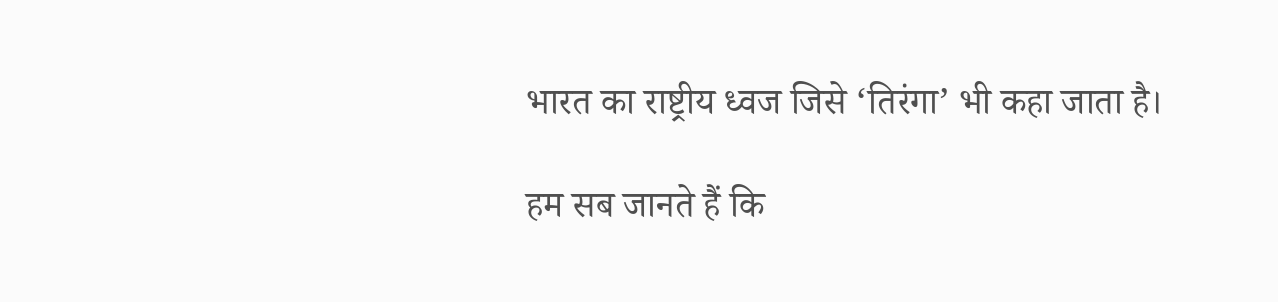भारत का राष्ट्रीय ध्वज जिसे ‘तिरंगा’ भी कहा जाता है।

हम सब जानते हैं कि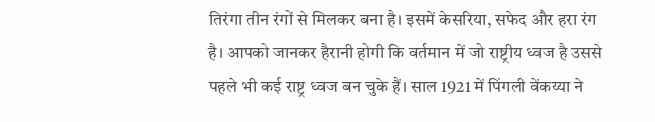तिरंगा तीन रंगों से मिलकर बना है। इसमें केसरिया, सफेद और हरा रंग है। आपको जानकर हैरानी होगी कि वर्तमान में जो राष्ट्रीय ध्वज है उससे पहले भी कई राष्ट्र ध्वज बन चुके हैं। साल 1921 में पिंगली वेंकय्या ने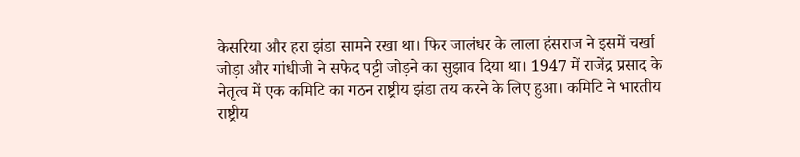केसरिया और हरा झंडा सामने रखा था। फिर जालंधर के लाला हंसराज ने इसमें चर्खा जोड़ा और गांधीजी ने सफेद पट्टी जोड़ने का सुझाव दिया था। 1947 में राजेंद्र प्रसाद के नेतृत्व में एक कमिटि का गठन राष्ट्रीय झंडा तय करने के लिए हुआ। कमिटि ने भारतीय राष्ट्रीय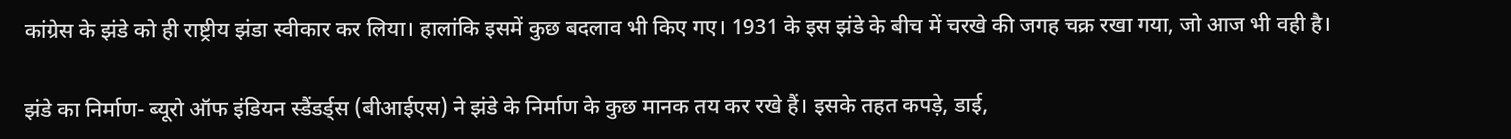कांग्रेस के झंडे को ही राष्ट्रीय झंडा स्वीकार कर लिया। हालांकि इसमें कुछ बदलाव भी किए गए। 1931 के इस झंडे के बीच में चरखे की जगह चक्र रखा गया, जो आज भी वही है।

झंडे का निर्माण- ब्यूरो ऑफ इंडियन स्डैंडर्ड्स (बीआईएस) ने झंडे के निर्माण के कुछ मानक तय कर रखे हैं। इसके तहत कपड़े, डाई,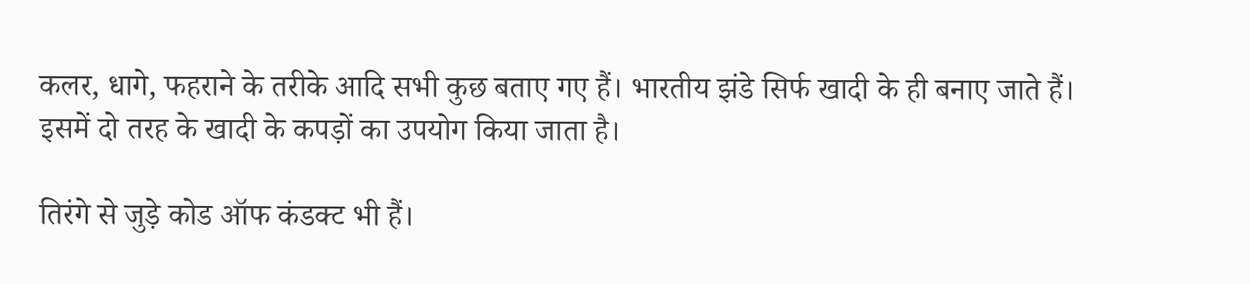कलर, धागे, फहराने के तरीके आदि सभी कुछ बताए गए हैं। भारतीय झंडे सिर्फ खादी के ही बनाए जाते हैं। इसमें दो तरह के खादी के कपड़ों का उपयोग किया जाता है।

तिरंगे से जुड़े कोड ऑफ कंडक्ट भी हैं।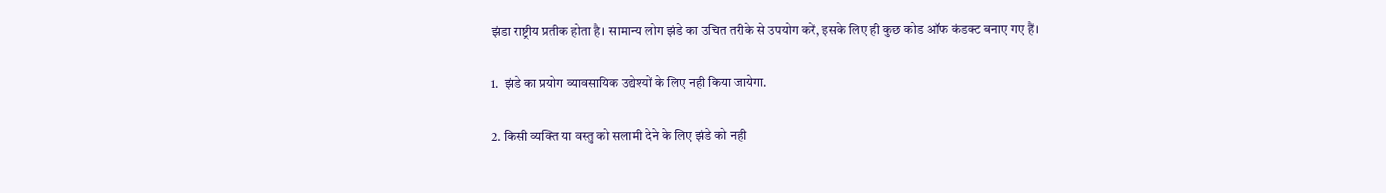झंडा राष्ट्रीय प्रतीक होता है। सामान्य लोग झंडे का उचित तरीके से उपयोग करें, इसके लिए ही कुछ कोड ऑफ कंडक्ट बनाए गए हैं।

1.  झंडे का प्रयोग व्यावसायिक उद्येश्यों के लिए नही किया जायेगा.

2. किसी व्यक्ति या वस्तु को सलामी देने के लिए झंडे को नही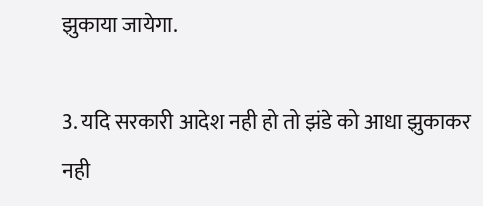झुकाया जायेगा.

3. यदि सरकारी आदेश नही हो तो झंडे को आधा झुकाकर नही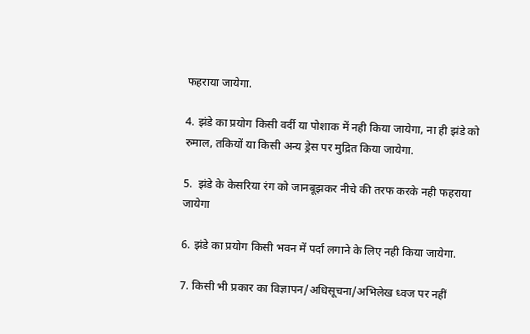फहराया जायेगा.

4. झंडे का प्रयोग किसी वर्दी या पोशाक में नही किया जायेगा, ना ही झंडे को रुमाल, तकियों या किसी अन्य ड्रेस पर मुद्रित किया जायेगा.

5.  झंडे के केसरिया रंग को जानबूझकर नीचे की तरफ करके नही फहराया जायेगा

6. झंडे का प्रयोग किसी भवन में पर्दा लगाने के लिए नही किया जायेगा.

7. किसी भी प्रकार का विज्ञापन/अधिसूचना/अभिलेख ध्वज पर नहीं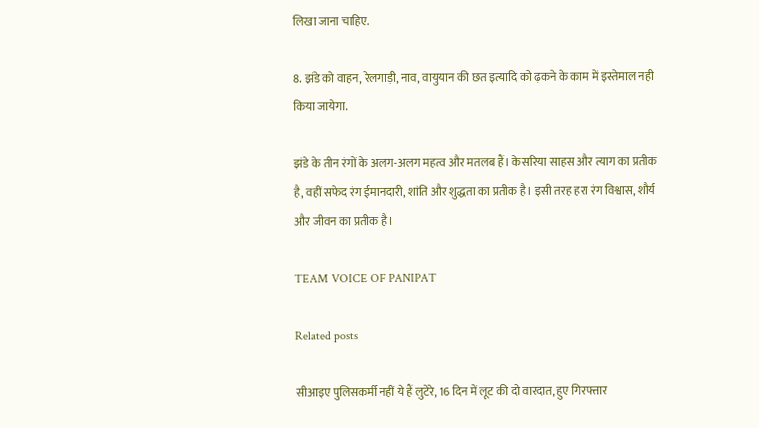लिखा जाना चाहिए.

8. झंडे को वाहन, रेलगाड़ी, नाव, वायुयान की छत इत्यादि को ढ़कने के काम में इस्तेमाल नही किया जायेगा.

झंडे के तीन रंगों के अलग-अलग महत्व और मतलब हैं। केसरिया साहस और त्याग का प्रतीक है, वहीं सफेद रंग ईमानदारी, शांति और शुद्धता का प्रतीक है। इसी तरह हरा रंग विश्वास, शौर्य और जीवन का प्रतीक है।

TEAM VOICE OF PANIPAT

Related posts

सीआइए पुलिसकर्मी नहीं ये हैं लुटेरे, 16 दिन में लूट की दो वारदात, हुए गिरफ्तार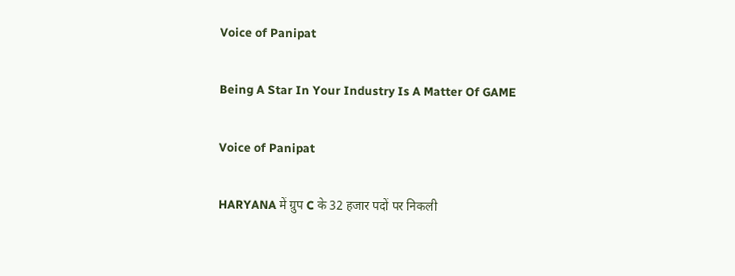Voice of Panipat

Being A Star In Your Industry Is A Matter Of GAME

Voice of Panipat

HARYANA में ग्रुप C के 32 हजार पदों पर निकली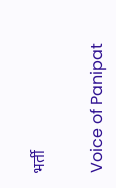भर्ती

Voice of Panipat